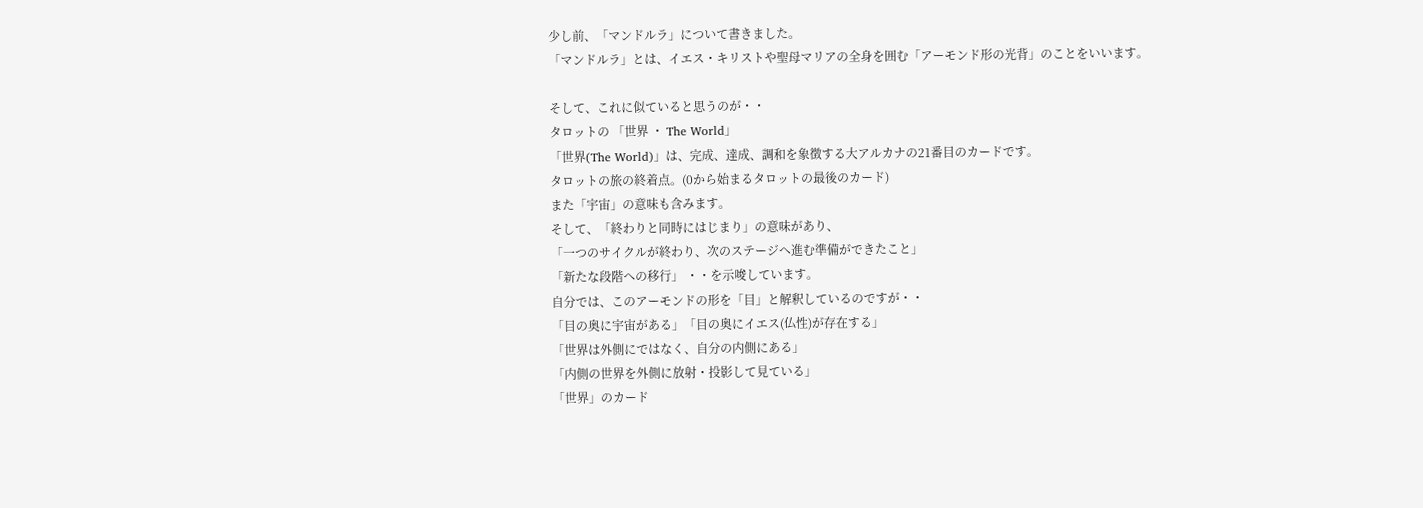少し前、「マンドルラ」について書きました。
「マンドルラ」とは、イエス・キリストや聖母マリアの全身を囲む「アーモンド形の光背」のことをいいます。

そして、これに似ていると思うのが・・
タロットの 「世界 ・ The World」
「世界(The World)」は、完成、達成、調和を象徴する大アルカナの21番目のカードです。
タロットの旅の終着点。(0から始まるタロットの最後のカード)
また「宇宙」の意味も含みます。
そして、「終わりと同時にはじまり」の意味があり、
「一つのサイクルが終わり、次のステージへ進む準備ができたこと」
「新たな段階への移行」 ・・を示唆しています。
自分では、このアーモンドの形を「目」と解釈しているのですが・・
「目の奥に宇宙がある」「目の奥にイエス(仏性)が存在する」
「世界は外側にではなく、自分の内側にある」
「内側の世界を外側に放射・投影して見ている」
「世界」のカード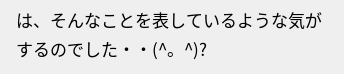は、そんなことを表しているような気がするのでした・・(^。^)?